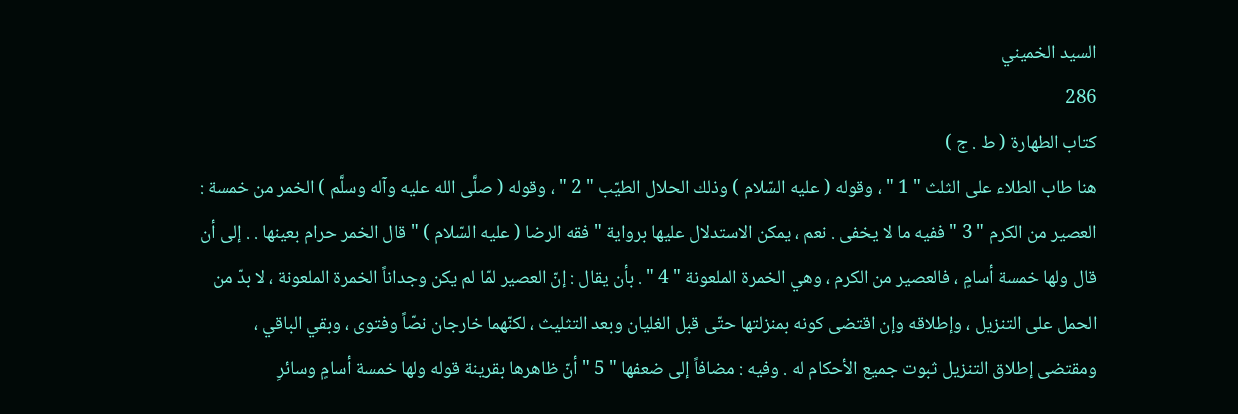السيد الخميني
286
كتاب الطهارة ( ط . ج )
هنا طاب الطلاء على الثلث " 1 " ، وقوله ( عليه السّلام ) وذلك الحلال الطيّب " 2 " ، وقوله ( صلَّى الله عليه وآله وسلَّم ) الخمر من خمسة : العصير من الكرم " 3 " ففيه ما لا يخفى . نعم ، يمكن الاستدلال عليها برواية " فقه الرضا ( عليه السّلام ) " قال الخمر حرام بعينها . . إلى أن قال ولها خمسة أسامٍ ، فالعصير من الكرم ، وهي الخمرة الملعونة " 4 " . بأن يقال : إنّ العصير لمّا لم يكن وجداناً الخمرة الملعونة ، لا بدّ من الحمل على التنزيل ، وإطلاقه وإن اقتضى كونه بمنزلتها حتّى قبل الغليان وبعد التثليث ، لكنّهما خارجان نصّاً وفتوى ، وبقي الباقي ، ومقتضى إطلاق التنزيل ثبوت جميع الأحكام له . وفيه : مضافاً إلى ضعفها " 5 " أنّ ظاهرها بقرينة قوله ولها خمسة أسامٍ وسائرِ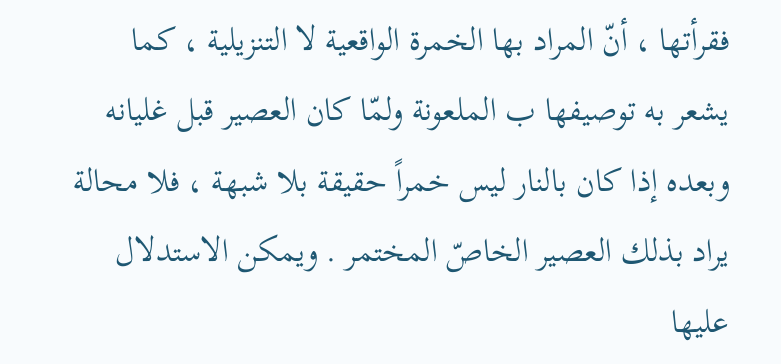فقرأتها ، أنّ المراد بها الخمرة الواقعية لا التنزيلية ، كما يشعر به توصيفها ب الملعونة ولمّا كان العصير قبل غليانه وبعده إذا كان بالنار ليس خمراً حقيقة بلا شبهة ، فلا محالة يراد بذلك العصير الخاصّ المختمر . ويمكن الاستدلال عليها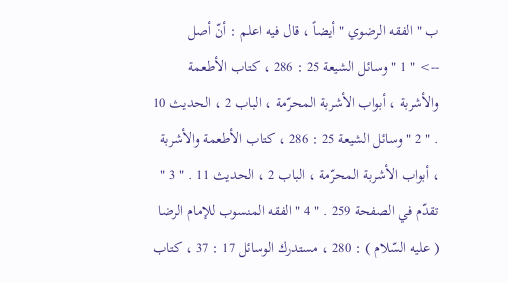ب " الفقه الرضوي " أيضاً ، قال فيه اعلم : أنّ أصل
--> " 1 " وسائل الشيعة 25 : 286 ، كتاب الأطعمة والأشربة ، أبواب الأشربة المحرّمة ، الباب 2 ، الحديث 10 . " 2 " وسائل الشيعة 25 : 286 ، كتاب الأطعمة والأشربة ، أبواب الأشربة المحرّمة ، الباب 2 ، الحديث 11 . " 3 " تقدّم في الصفحة 259 . " 4 " الفقه المنسوب للإمام الرضا ( عليه السّلام ) : 280 ، مستدرك الوسائل 17 : 37 ، كتاب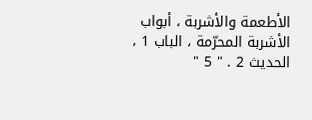الأطعمة والأشربة ، أبواب الأشربة المحرّمة ، الباب 1 ، الحديث 2 . " 5 "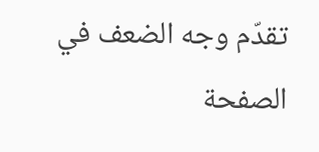تقدّم وجه الضعف في الصفحة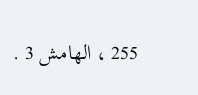255 ، الهامش 3 .